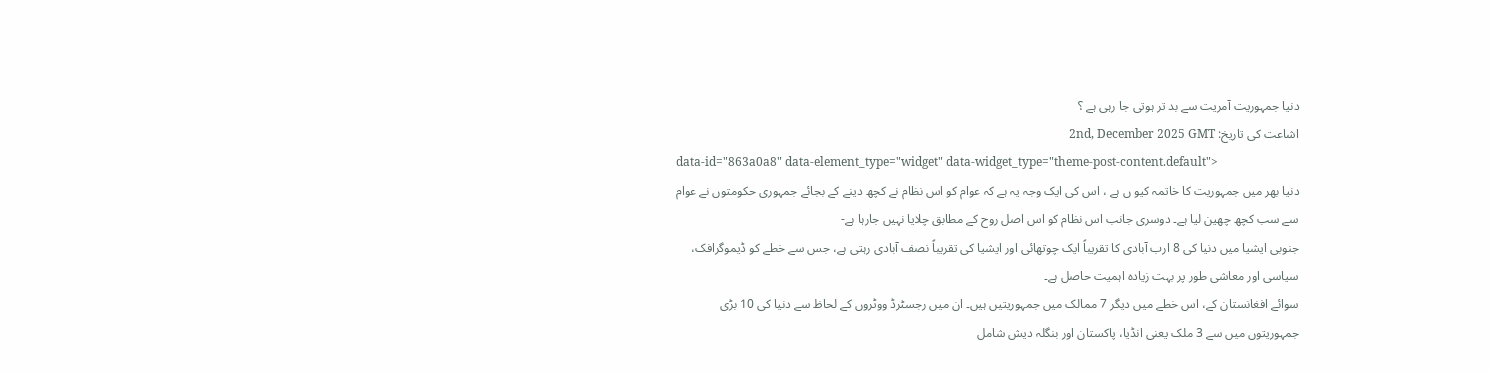دنیا جمہوریت آمریت سے بد تر ہوتی جا رہی ہے ؟
اشاعت کی تاریخ: 2nd, December 2025 GMT
data-id="863a0a8" data-element_type="widget" data-widget_type="theme-post-content.default">
دنیا بھر میں جمہوریت کا خاتمہ کیو ں ہے ، اس کی ایک وجہ یہ ہے کہ عوام کو اس نظام نے کچھ دینے کے بجائے جمہوری حکومتوں نے عوام سے سب کچھ چھین لیا ہے۔ دوسری جانب اس نظام کو اس اصل روح کے مطابق چلایا نہیں جارہا ہے-
جنوبی ایشیا میں دنیا کی 8 ارب آبادی کا تقریباً ایک چوتھائی اور ایشیا کی تقریباً نصف آبادی رہتی ہے، جس سے خطے کو ڈیموگرافک، سیاسی اور معاشی طور پر بہت زیادہ اہمیت حاصل ہے۔
سوائے افغانستان کے، اس خطے میں دیگر 7 ممالک میں جمہوریتیں ہیں۔ ان میں رجسٹرڈ ووٹروں کے لحاظ سے دنیا کی 10 بڑی جمہوریتوں میں سے 3 ملک یعنی انڈیا، پاکستان اور بنگلہ دیش شامل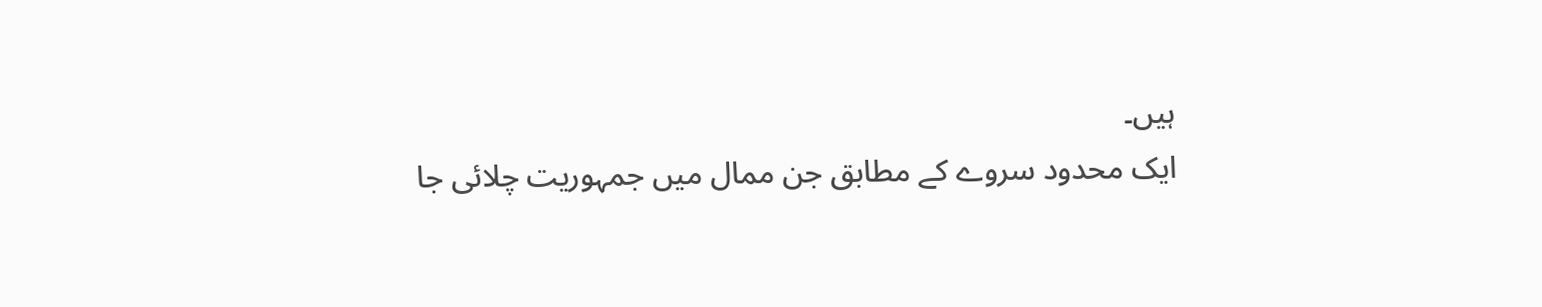ہیں۔
ایک محدود سروے کے مطابق جن ممال میں جمہوریت چلائی جا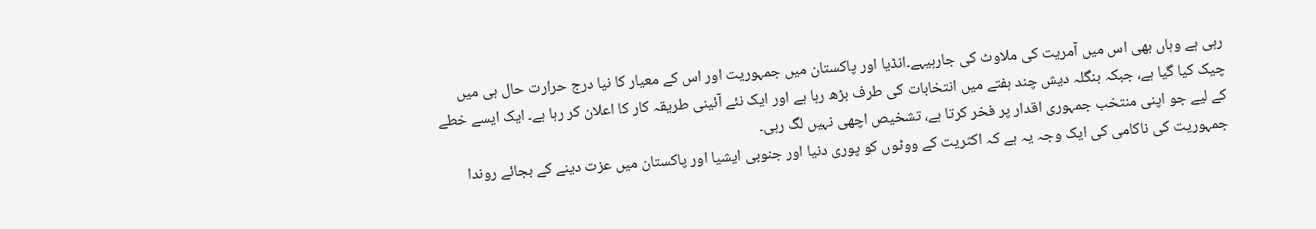رہی ہے وہاں بھی اس میں آمریت کی ملاوٹ کی جارہیہے۔انڈیا اور پاکستان میں جمہوریت اور اس کے معیار کا نیا درج حرارت حال ہی میں چیک کیا گیا ہے، جبکہ بنگلہ دیش چند ہفتے میں انتخابات کی طرف بڑھ رہا ہے اور ایک نئے آئینی طریقہ کار کا اعلان کر رہا ہے۔ ایک ایسے خطے کے لیے جو اپنی منتخب جمہوری اقدار پر فخر کرتا ہے، تشخیص اچھی نہیں لگ رہی۔
جمہوریت کی ناکامی کی ایک وجہ یہ ہے کہ اکثریت کے ووٹوں کو پوری دنیا اور جنوبی ایشیا اور پاکستان میں عزت دینے کے بجائے روندا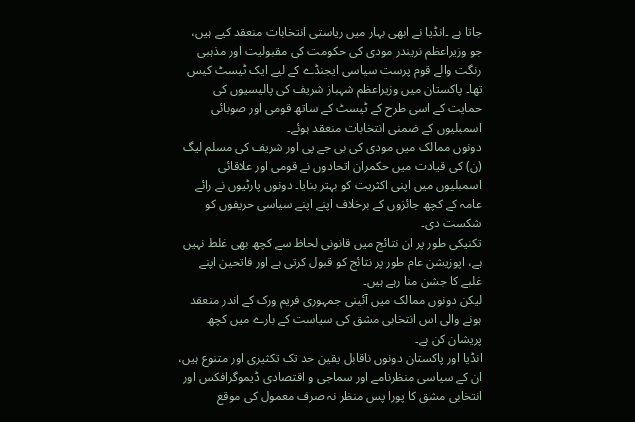جاتا ہے ۔انڈیا نے ابھی بہار میں ریاستی انتخابات منعقد کیے ہیں، جو وزیراعظم نریندر مودی کی حکومت کی مقبولیت اور مذہبی رنگت والے قوم پرست سیاسی ایجنڈے کے لیے ایک ٹیسٹ کیس تھا۔ پاکستان میں وزیراعظم شہباز شریف کی پالیسیوں کی حمایت کے اسی طرح کے ٹیسٹ کے ساتھ قومی اور صوبائی اسمبلیوں کے ضمنی انتخابات منعقد ہوئے۔
دونوں ممالک میں مودی کی بی جے پی اور شریف کی مسلم لیگ (ن) کی قیادت میں حکمران اتحادوں نے قومی اور علاقائی اسمبلیوں میں اپنی اکثریت کو بہتر بنایا۔ دونوں پارٹیوں نے رائے عامہ کے کچھ جائزوں کے برخلاف اپنے اپنے سیاسی حریفوں کو شکست دی۔
تکنیکی طور پر ان نتائج میں قانونی لحاظ سے کچھ بھی غلط نہیں ہے، اپوزیشن عام طور پر نتائج کو قبول کرتی ہے اور فاتحین اپنے غلبے کا جشن منا رہے ہیں۔
لیکن دونوں ممالک میں آئینی جمہوری فریم ورک کے اندر منعقد ہونے والی اس انتخابی مشق کی سیاست کے بارے میں کچھ پریشان کن ہے۔
انڈیا اور پاکستان دونوں ناقابل یقین حد تک تکثیری اور متنوع ہیں، ان کے سیاسی منظرنامے اور سماجی و اقتصادی ڈیموگرافکس اور انتخابی مشق کا پورا پس منظر نہ صرف معمول کی موقع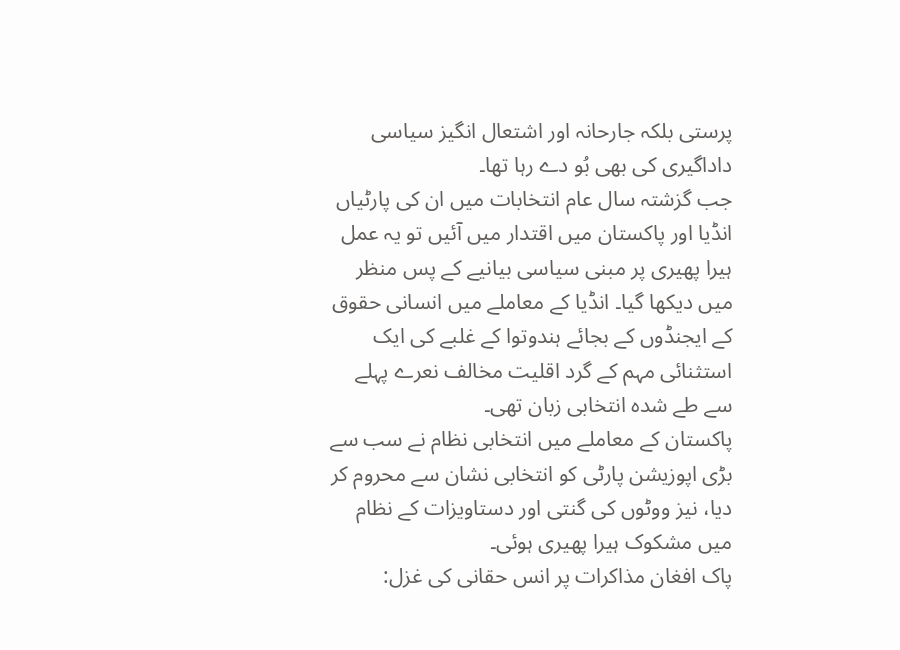پرستی بلکہ جارحانہ اور اشتعال انگیز سیاسی داداگیری کی بھی بُو دے رہا تھا۔
جب گزشتہ سال عام انتخابات میں ان کی پارٹیاں انڈیا اور پاکستان میں اقتدار میں آئیں تو یہ عمل ہیرا پھیری پر مبنی سیاسی بیانیے کے پس منظر میں دیکھا گیا۔ انڈیا کے معاملے میں انسانی حقوق کے ایجنڈوں کے بجائے ہندوتوا کے غلبے کی ایک استثنائی مہم کے گرد اقلیت مخالف نعرے پہلے سے طے شدہ انتخابی زبان تھی۔
پاکستان کے معاملے میں انتخابی نظام نے سب سے بڑی اپوزیشن پارٹی کو انتخابی نشان سے محروم کر دیا، نیز ووٹوں کی گنتی اور دستاویزات کے نظام میں مشکوک ہیرا پھیری ہوئی۔
پاک افغان مذاکرات پر انس حقانی کی غزل: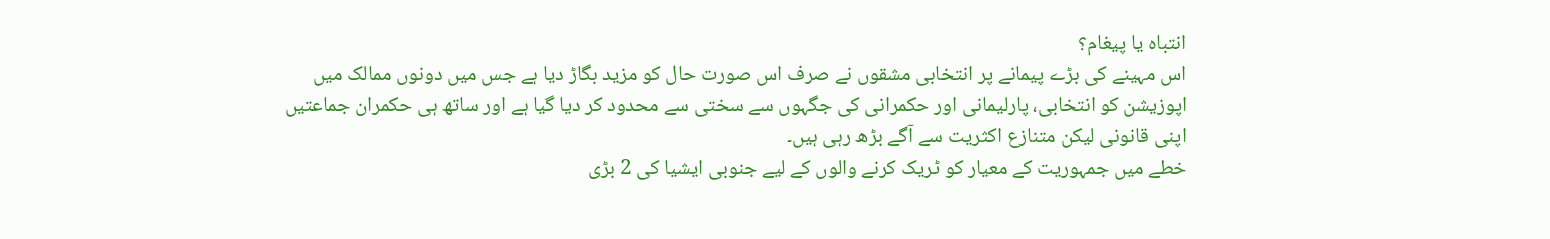انتباہ یا پیغام؟
اس مہینے کی بڑے پیمانے پر انتخابی مشقوں نے صرف اس صورت حال کو مزید بگاڑ دیا ہے جس میں دونوں ممالک میں اپوزیشن کو انتخابی، پارلیمانی اور حکمرانی کی جگہوں سے سختی سے محدود کر دیا گیا ہے اور ساتھ ہی حکمران جماعتیں اپنی قانونی لیکن متنازع اکثریت سے آگے بڑھ رہی ہیں۔
خطے میں جمہوریت کے معیار کو ٹریک کرنے والوں کے لیے جنوبی ایشیا کی 2 بڑی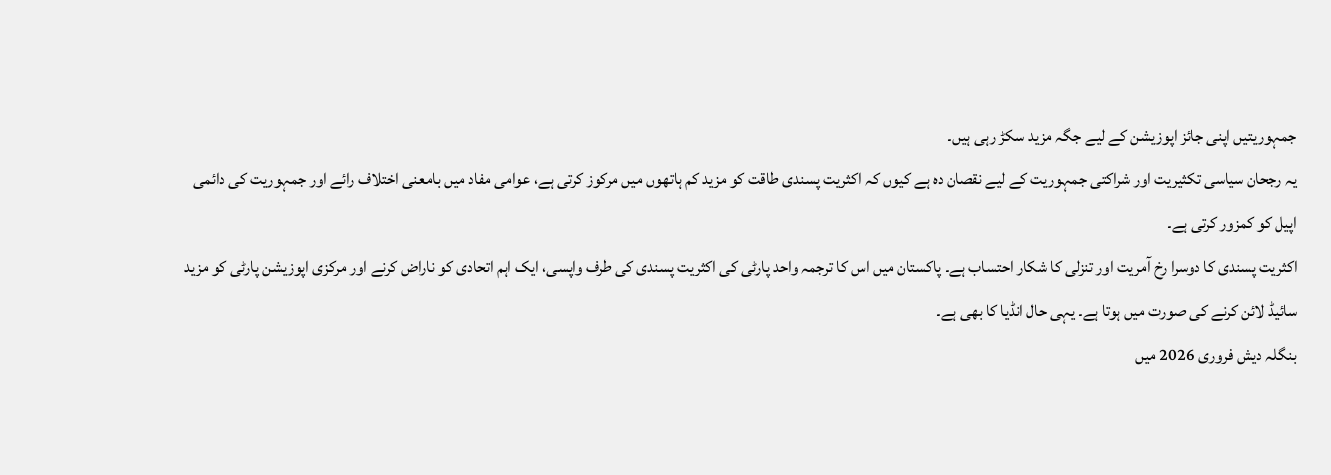جمہوریتیں اپنی جائز اپوزیشن کے لیے جگہ مزید سکڑ رہی ہیں۔
یہ رجحان سیاسی تکثیریت اور شراکتی جمہوریت کے لیے نقصان دہ ہے کیوں کہ اکثریت پسندی طاقت کو مزید کم ہاتھوں میں مرکوز کرتی ہے، عوامی مفاد میں بامعنی اختلاف رائے اور جمہوریت کی دائمی اپیل کو کمزور کرتی ہے۔
اکثریت پسندی کا دوسرا رخ آمریت اور تنزلی کا شکار احتساب ہے۔ پاکستان میں اس کا ترجمہ واحد پارٹی کی اکثریت پسندی کی طرف واپسی، ایک اہم اتحادی کو ناراض کرنے اور مرکزی اپوزیشن پارٹی کو مزید سائیڈ لائن کرنے کی صورت میں ہوتا ہے۔ یہی حال انڈیا کا بھی ہے۔
بنگلہ دیش فروری 2026 میں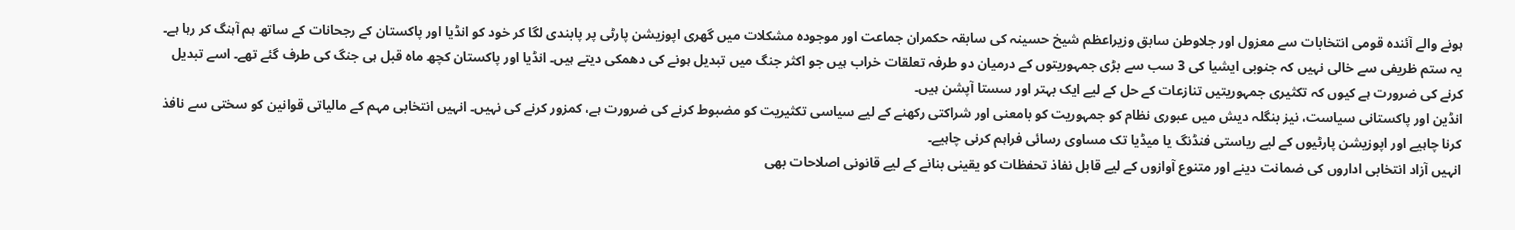ہونے والے آئندہ قومی انتخابات سے معزول اور جلاوطن سابق وزیراعظم شیخ حسینہ کی سابقہ حکمران جماعت اور موجودہ مشکلات میں گھری اپوزیشن پارٹی پر پابندی لگا کر خود کو انڈیا اور پاکستان کے رجحانات کے ساتھ ہم آہنگ کر رہا ہے۔
یہ ستم ظریفی سے خالی نہیں کہ جنوبی ایشیا کی 3 سب سے بڑی جمہوریتوں کے درمیان دو طرفہ تعلقات خراب ہیں جو اکثر جنگ میں تبدیل ہونے کی دھمکی دیتے ہیں۔ انڈیا اور پاکستان کچھ ماہ قبل ہی جنگ کی طرف گئے تھے۔ اسے تبدیل کرنے کی ضرورت ہے کیوں کہ تکثیری جمہوریتیں تنازعات کے حل کے لیے ایک بہتر اور سستا آپشن ہیں۔
انڈین اور پاکستانی سیاست، نیز بنگلہ دیش میں عبوری نظام کو جمہوریت کو بامعنی اور شراکتی رکھنے کے لیے سیاسی تکثیریت کو مضبوط کرنے کی ضرورت ہے، کمزور کرنے کی نہیں۔ انہیں انتخابی مہم کے مالیاتی قوانین کو سختی سے نافذ کرنا چاہیے اور اپوزیشن پارٹیوں کے لیے ریاستی فنڈنگ یا میڈیا تک مساوی رسائی فراہم کرنی چاہیے۔
انہیں آزاد انتخابی اداروں کی ضمانت دینے اور متنوع آوازوں کے لیے قابل نفاذ تحفظات کو یقینی بنانے کے لیے قانونی اصلاحات بھی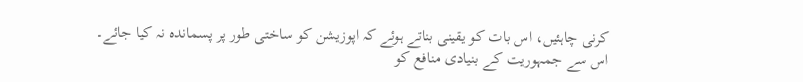کرنی چاہئیں، اس بات کو یقینی بناتے ہوئے کہ اپوزیشن کو ساختی طور پر پسماندہ نہ کیا جائے۔
اس سے جمہوریت کے بنیادی منافع کو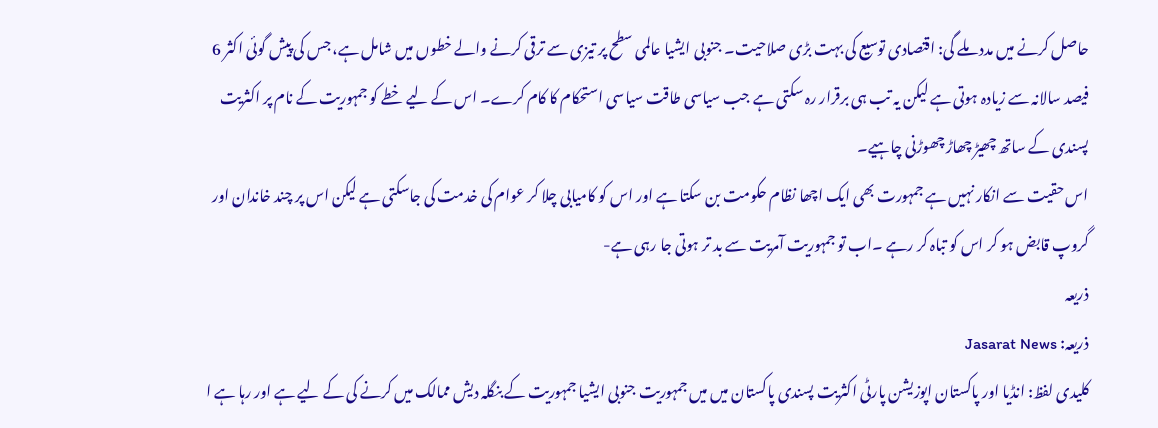حاصل کرنے میں مدد ملے گی: اقتصادی توسیع کی بہت بڑی صلاحیت۔ جنوبی ایشیا عالمی سطح پر تیزی سے ترقی کرنے والے خطوں میں شامل ہے، جس کی پیش گوئی اکثر 6 فیصد سالانہ سے زیادہ ہوتی ہے لیکن یہ تب ہی برقرار رہ سکتی ہے جب سیاسی طاقت سیاسی استحکام کا کام کرے۔ اس کے لیے خطے کو جمہوریت کے نام پر اکثریت پسندی کے ساتھ چھیڑ چھاڑ چھوڑنی چاہیے۔
اس حقیت سے انکار نہیں ہے جمہورت بھی ایک اچھا نظام حکومت بن سکتا ہے اور اس کو کامیابی چلا کر عوام کی خدمت کی جاسکتی ہے لیکن اس پر چند خاندان اور گروپ قابض ہو کر اس کو تباہ کر رہے ۔اب تو جمہوریت آمریت سے بد تر ہوتی جا رہی ہے-
ذریعہ
ذریعہ: Jasarat News
کلیدی لفظ: انڈیا اور پاکستان اپوزیشن پارٹی اکثریت پسندی پاکستان میں میں جمہوریت جنوبی ایشیا جمہوریت کے بنگلہ دیش ممالک میں کرنے کی کے لیے ہے اور رہا ہے ا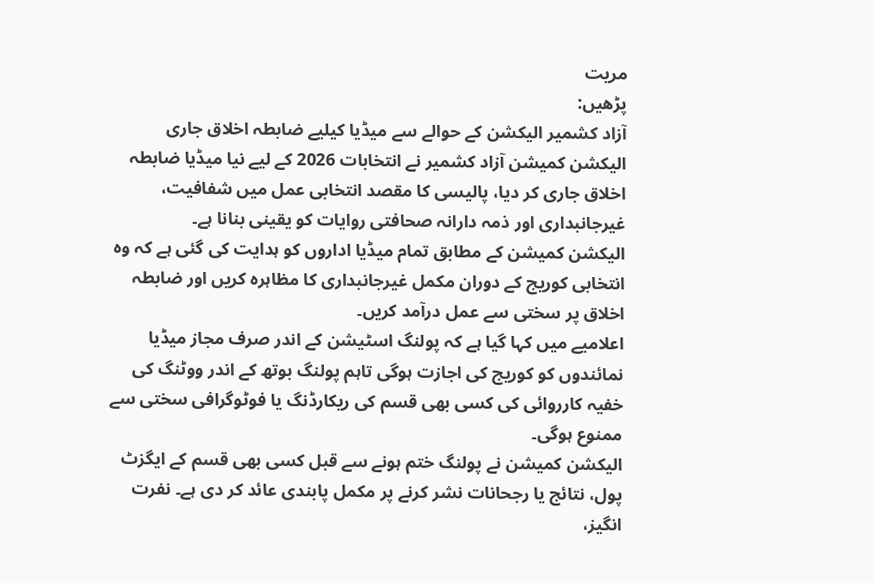مریت
پڑھیں:
آزاد کشمیر الیکشن کے حوالے سے میڈیا کیلیے ضابطہ اخلاق جاری
الیکشن کمیشن آزاد کشمیر نے انتخابات 2026 کے لیے نیا میڈیا ضابطہ اخلاق جاری کر دیا، پالیسی کا مقصد انتخابی عمل میں شفافیت، غیرجانبداری اور ذمہ دارانہ صحافتی روایات کو یقینی بنانا ہے۔
الیکشن کمیشن کے مطابق تمام میڈیا اداروں کو ہدایت کی گئی ہے کہ وہ انتخابی کوریج کے دوران مکمل غیرجانبداری کا مظاہرہ کریں اور ضابطہ اخلاق پر سختی سے عمل درآمد کریں۔
اعلامیے میں کہا گیا ہے کہ پولنگ اسٹیشن کے اندر صرف مجاز میڈیا نمائندوں کو کوریج کی اجازت ہوگی تاہم پولنگ بوتھ کے اندر ووٹنگ کی خفیہ کارروائی کی کسی بھی قسم کی ریکارڈنگ یا فوٹوگرافی سختی سے ممنوع ہوگی۔
الیکشن کمیشن نے پولنگ ختم ہونے سے قبل کسی بھی قسم کے ایگزٹ پول، نتائج یا رجحانات نشر کرنے پر مکمل پابندی عائد کر دی ہے۔ نفرت انگیز،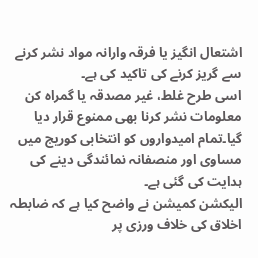اشتعال انگیز یا فرقہ وارانہ مواد نشر کرنے سے گریز کرنے کی تاکید کی ہے۔
اسی طرح غلط، غیر مصدقہ یا گمراہ کن معلومات نشر کرنا بھی ممنوع قرار دیا گیا۔تمام امیدواروں کو انتخابی کوریج میں مساوی اور منصفانہ نمائندگی دینے کی ہدایت کی گئی ہے۔
الیکشن کمیشن نے واضح کیا ہے کہ ضابطہ اخلاق کی خلاف ورزی پر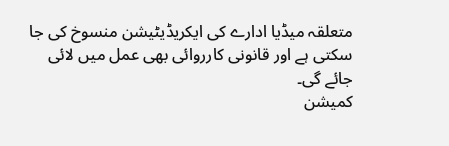متعلقہ میڈیا ادارے کی ایکریڈیٹیشن منسوخ کی جا سکتی ہے اور قانونی کارروائی بھی عمل میں لائی جائے گی۔
کمیشن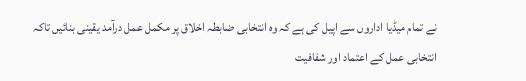نے تمام میڈیا اداروں سے اپیل کی ہے کہ وہ انتخابی ضابطہ اخلاق پر مکمل عمل درآمد یقینی بنائیں تاکہ انتخابی عمل کے اعتماد اور شفافیت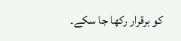کو برقرار رکھا جا سکے۔